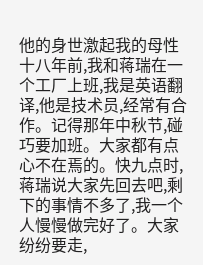他的身世激起我的母性
十八年前,我和蒋瑞在一个工厂上班,我是英语翻译,他是技术员,经常有合作。记得那年中秋节,碰巧要加班。大家都有点心不在焉的。快九点时,蒋瑞说大家先回去吧,剩下的事情不多了,我一个人慢慢做完好了。大家纷纷要走,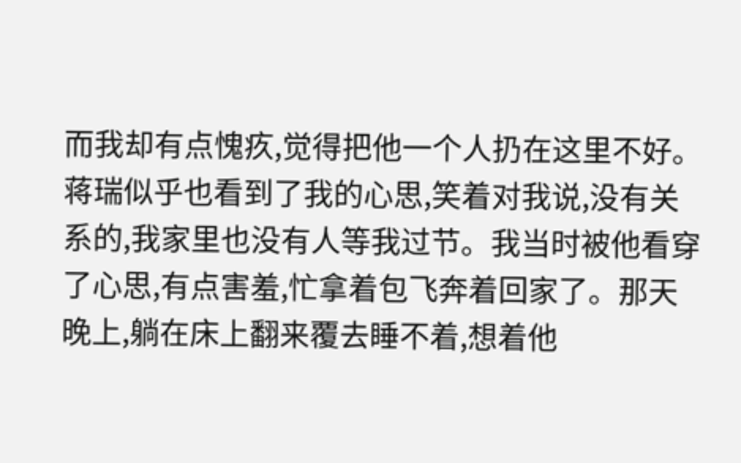而我却有点愧疚,觉得把他一个人扔在这里不好。蒋瑞似乎也看到了我的心思,笑着对我说,没有关系的,我家里也没有人等我过节。我当时被他看穿了心思,有点害羞,忙拿着包飞奔着回家了。那天晚上,躺在床上翻来覆去睡不着,想着他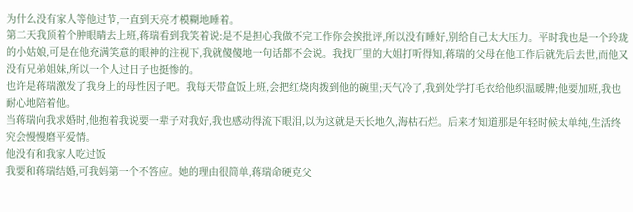为什么没有家人等他过节,一直到天亮才模糊地睡着。
第二天我顶着个肿眼睛去上班,蒋瑞看到我笑着说:是不是担心我做不完工作你会挨批评,所以没有睡好,别给自己太大压力。平时我也是一个玲珑的小姑娘,可是在他充满笑意的眼神的注视下,我就傻傻地一句话都不会说。我找厂里的大姐打听得知,蒋瑞的父母在他工作后就先后去世,而他又没有兄弟姐妹,所以一个人过日子也挺惨的。
也许是蒋瑞激发了我身上的母性因子吧。我每天带盒饭上班,会把红烧肉拨到他的碗里;天气冷了,我到处学打毛衣给他织温暖牌;他要加班,我也耐心地陪着他。
当蒋瑞向我求婚时,他抱着我说要一辈子对我好,我也感动得流下眼泪,以为这就是天长地久,海枯石烂。后来才知道那是年轻时候太单纯,生活终究会慢慢磨平爱情。
他没有和我家人吃过饭
我要和蒋瑞结婚,可我妈第一个不答应。她的理由很简单,蒋瑞命硬克父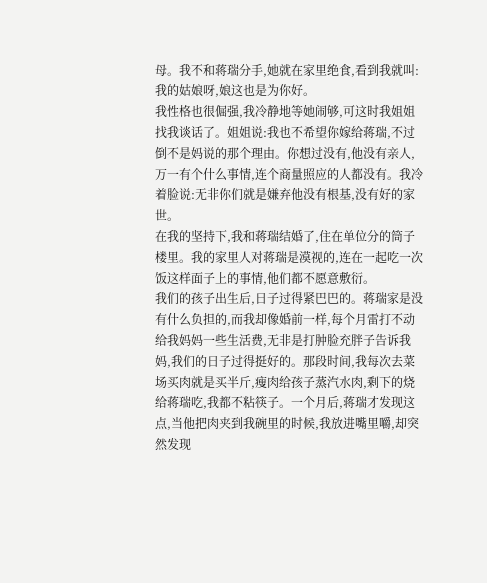母。我不和蒋瑞分手,她就在家里绝食,看到我就叫:我的姑娘呀,娘这也是为你好。
我性格也很倔强,我冷静地等她闹够,可这时我姐姐找我谈话了。姐姐说:我也不希望你嫁给蒋瑞,不过倒不是妈说的那个理由。你想过没有,他没有亲人,万一有个什么事情,连个商量照应的人都没有。我冷着脸说:无非你们就是嫌弃他没有根基,没有好的家世。
在我的坚持下,我和蒋瑞结婚了,住在单位分的筒子楼里。我的家里人对蒋瑞是漠视的,连在一起吃一次饭这样面子上的事情,他们都不愿意敷衍。
我们的孩子出生后,日子过得紧巴巴的。蒋瑞家是没有什么负担的,而我却像婚前一样,每个月雷打不动给我妈妈一些生活费,无非是打肿脸充胖子告诉我妈,我们的日子过得挺好的。那段时间,我每次去菜场买肉就是买半斤,瘦肉给孩子蒸汽水肉,剩下的烧给蒋瑞吃,我都不粘筷子。一个月后,蒋瑞才发现这点,当他把肉夹到我碗里的时候,我放进嘴里嚼,却突然发现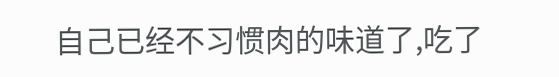自己已经不习惯肉的味道了,吃了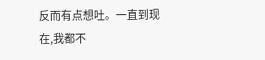反而有点想吐。一直到现在,我都不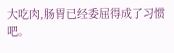大吃肉,肠胃已经委屈得成了习惯吧。